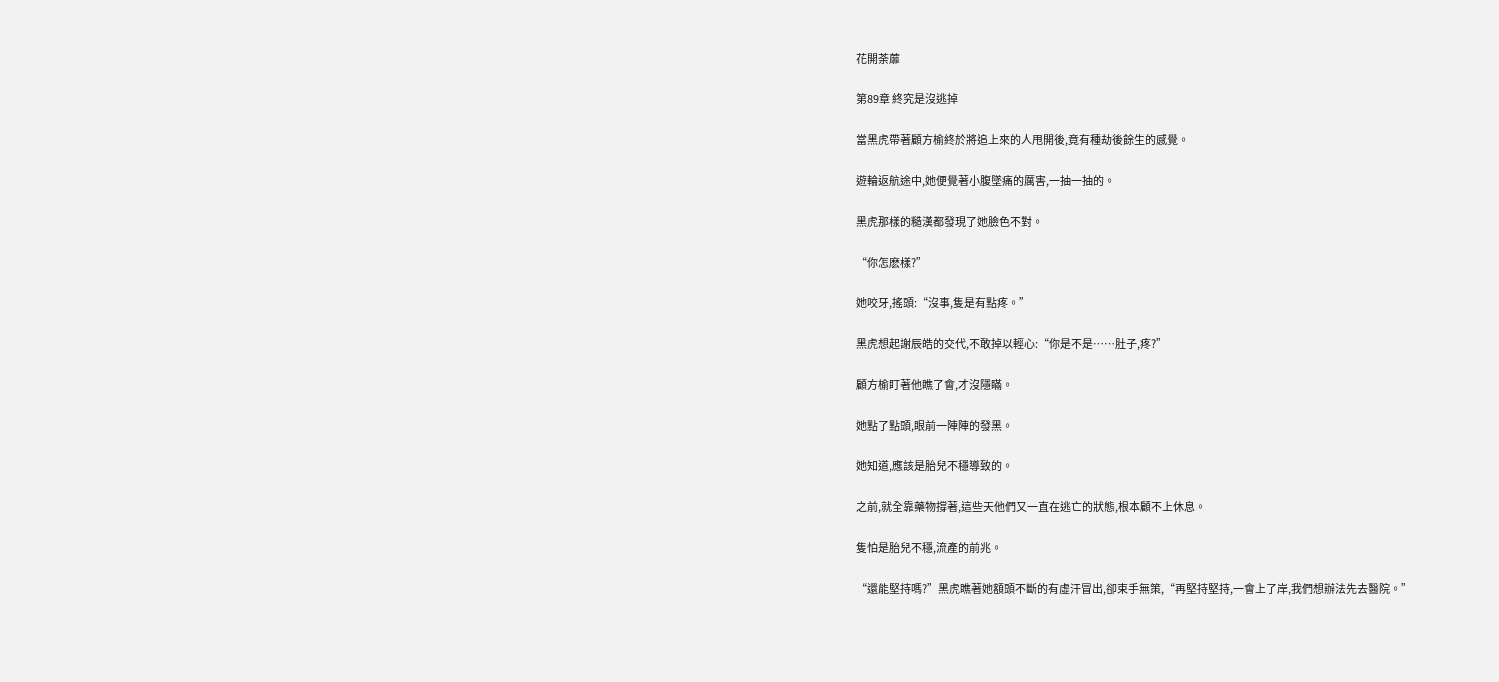花開荼蘼

第89章 終究是沒逃掉

當黑虎帶著顧方榆終於將追上來的人甩開後,竟有種劫後餘生的感覺。

遊輪返航途中,她便覺著小腹墜痛的厲害,一抽一抽的。

黑虎那樣的糙漢都發現了她臉色不對。

“你怎麽樣?”

她咬牙,搖頭:“沒事,隻是有點疼。”

黑虎想起謝辰皓的交代,不敢掉以輕心:“你是不是……肚子,疼?”

顧方榆盯著他瞧了會,才沒隱瞞。

她點了點頭,眼前一陣陣的發黑。

她知道,應該是胎兒不穩導致的。

之前,就全靠藥物撐著,這些天他們又一直在逃亡的狀態,根本顧不上休息。

隻怕是胎兒不穩,流產的前兆。

“還能堅持嗎?”黑虎瞧著她額頭不斷的有虛汗冒出,卻束手無策,“再堅持堅持,一會上了岸,我們想辦法先去醫院。”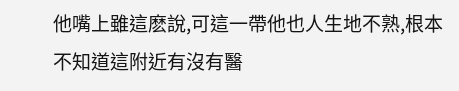他嘴上雖這麽說,可這一帶他也人生地不熟,根本不知道這附近有沒有醫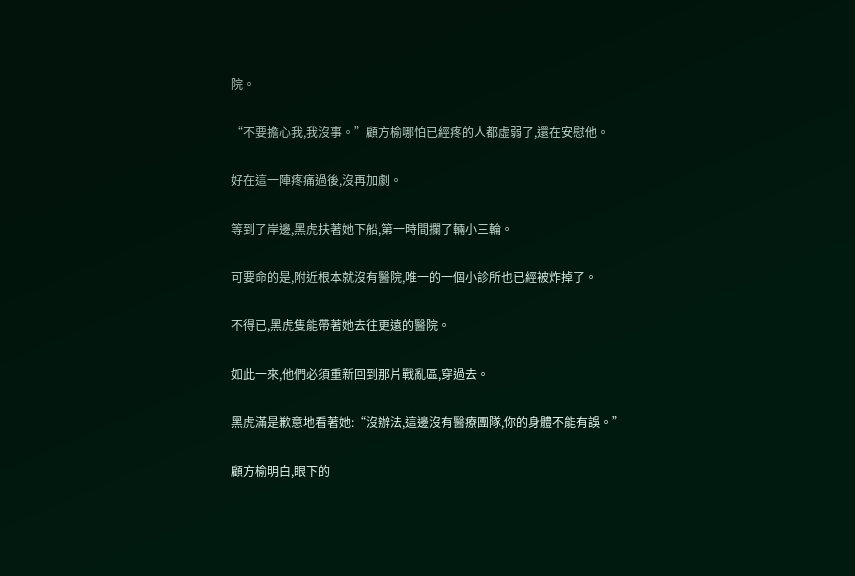院。

“不要擔心我,我沒事。”顧方榆哪怕已經疼的人都虛弱了,還在安慰他。

好在這一陣疼痛過後,沒再加劇。

等到了岸邊,黑虎扶著她下船,第一時間攔了輛小三輪。

可要命的是,附近根本就沒有醫院,唯一的一個小診所也已經被炸掉了。

不得已,黑虎隻能帶著她去往更遠的醫院。

如此一來,他們必須重新回到那片戰亂區,穿過去。

黑虎滿是歉意地看著她:“沒辦法,這邊沒有醫療團隊,你的身體不能有誤。”

顧方榆明白,眼下的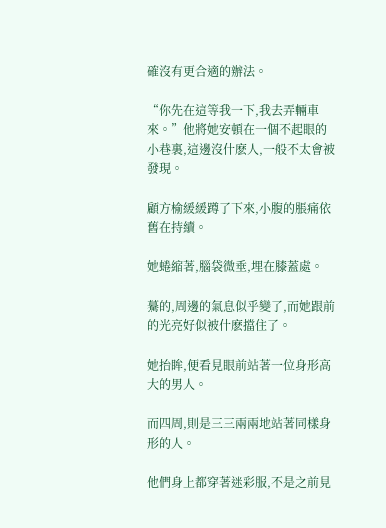確沒有更合適的辦法。

“你先在這等我一下,我去弄輛車來。”他將她安頓在一個不起眼的小巷裏,這邊沒什麽人,一般不太會被發現。

顧方榆緩緩蹲了下來,小腹的脹痛依舊在持續。

她蜷縮著,腦袋微垂,埋在膝蓋處。

驀的,周邊的氣息似乎變了,而她跟前的光亮好似被什麽擋住了。

她抬眸,便看見眼前站著一位身形高大的男人。

而四周,則是三三兩兩地站著同樣身形的人。

他們身上都穿著迷彩服,不是之前見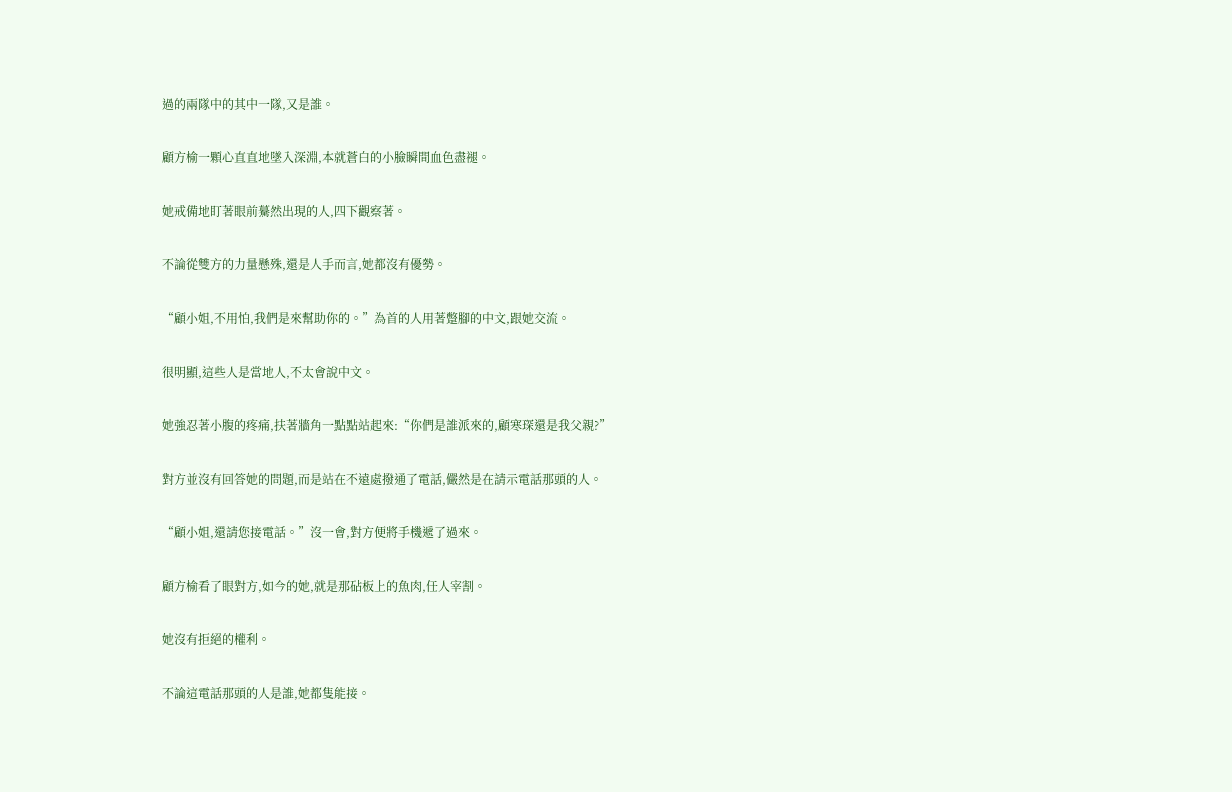過的兩隊中的其中一隊,又是誰。

顧方榆一顆心直直地墜入深淵,本就蒼白的小臉瞬間血色盡褪。

她戒備地盯著眼前驀然出現的人,四下觀察著。

不論從雙方的力量懸殊,還是人手而言,她都沒有優勢。

“顧小姐,不用怕,我們是來幫助你的。”為首的人用著蹩腳的中文,跟她交流。

很明顯,這些人是當地人,不太會說中文。

她強忍著小腹的疼痛,扶著牆角一點點站起來:“你們是誰派來的,顧寒琛還是我父親?”

對方並沒有回答她的問題,而是站在不遠處撥通了電話,儼然是在請示電話那頭的人。

“顧小姐,還請您接電話。”沒一會,對方便將手機遞了過來。

顧方榆看了眼對方,如今的她,就是那砧板上的魚肉,任人宰割。

她沒有拒絕的權利。

不論這電話那頭的人是誰,她都隻能接。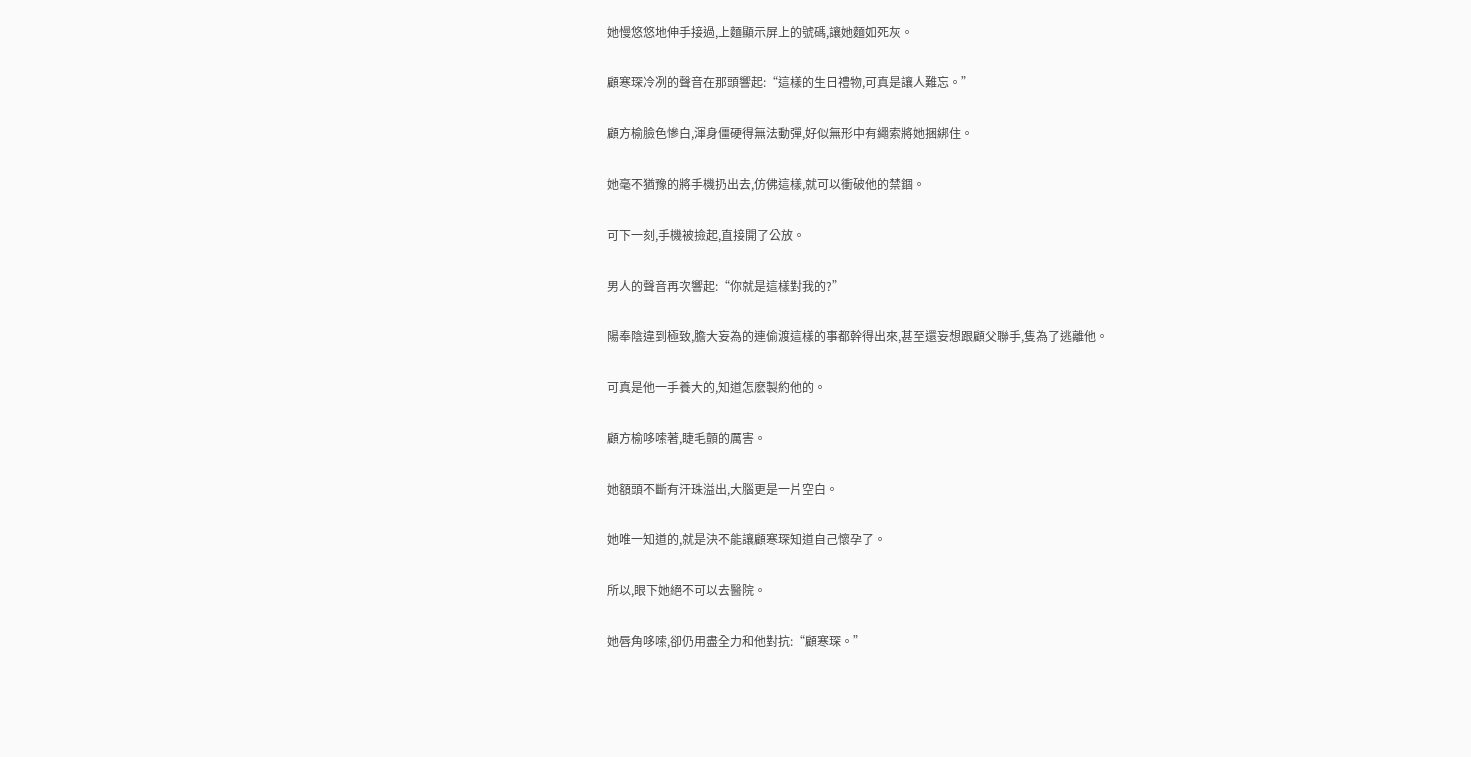她慢悠悠地伸手接過,上麵顯示屏上的號碼,讓她麵如死灰。

顧寒琛冷冽的聲音在那頭響起:“這樣的生日禮物,可真是讓人難忘。”

顧方榆臉色慘白,渾身僵硬得無法動彈,好似無形中有繩索將她捆綁住。

她毫不猶豫的將手機扔出去,仿佛這樣,就可以衝破他的禁錮。

可下一刻,手機被撿起,直接開了公放。

男人的聲音再次響起:“你就是這樣對我的?”

陽奉陰違到極致,膽大妄為的連偷渡這樣的事都幹得出來,甚至還妄想跟顧父聯手,隻為了逃離他。

可真是他一手養大的,知道怎麽製約他的。

顧方榆哆嗦著,睫毛顫的厲害。

她額頭不斷有汗珠溢出,大腦更是一片空白。

她唯一知道的,就是決不能讓顧寒琛知道自己懷孕了。

所以,眼下她絕不可以去醫院。

她唇角哆嗦,卻仍用盡全力和他對抗:“顧寒琛。”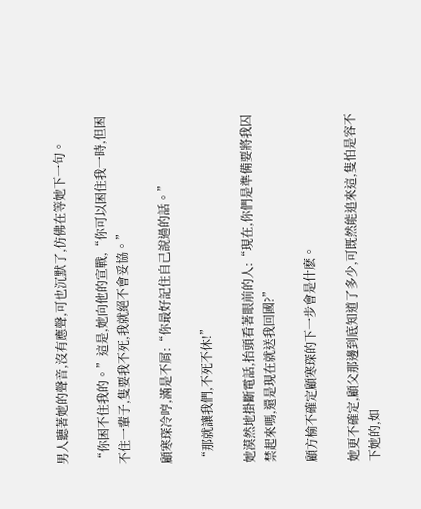男人聽著她的聲音,沒有應聲,可也沉默了,仿佛在等她下一句。

“你困不住我的。”這是,她向他的宣戰,“你可以困住我一時,但困不住一輩子,隻要我不死,我就絕不會妥協。”

顧寒琛冷哼,滿是不屑:“你最好記住自己說過的話。”

“那就讓我們,不死不休!”

她漠然地掛斷電話,抬頭看著眼前的人:“現在,你們是準備要將我囚禁起來嗎,還是現在就送我回國?”

顧方榆不確定顧寒琛的下一步會是什麽。

她更不確定,顧父那邊到底知道了多少,可既然能追來這,隻怕是容不下她的,如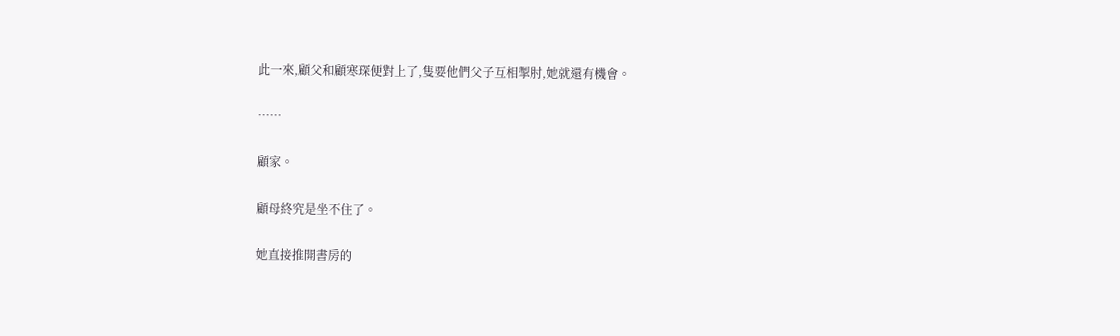此一來,顧父和顧寒琛便對上了,隻要他們父子互相掣肘,她就還有機會。

……

顧家。

顧母終究是坐不住了。

她直接推開書房的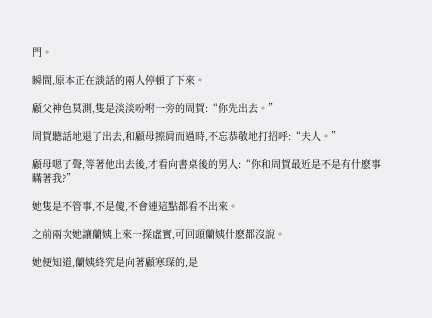門。

瞬間,原本正在談話的兩人停頓了下來。

顧父神色莫測,隻是淡淡吩咐一旁的周賀:“你先出去。”

周賀聽話地退了出去,和顧母擦肩而過時,不忘恭敬地打招呼:“夫人。”

顧母嗯了聲,等著他出去後,才看向書桌後的男人:“你和周賀最近是不是有什麽事瞞著我?”

她隻是不管事,不是傻,不會連這點都看不出來。

之前兩次她讓蘭姨上來一探虛實,可回頭蘭姨什麽都沒說。

她便知道,蘭姨終究是向著顧寒琛的,是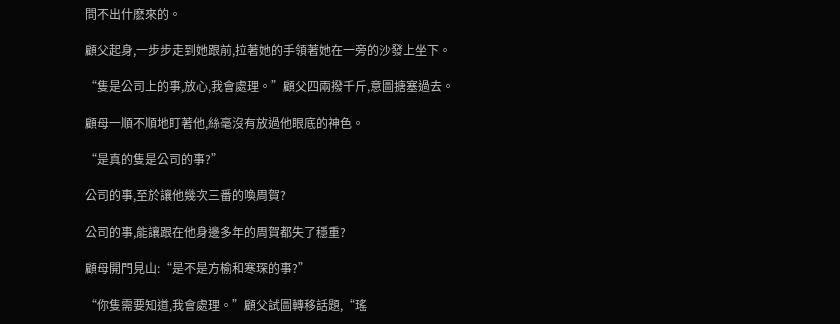問不出什麽來的。

顧父起身,一步步走到她跟前,拉著她的手領著她在一旁的沙發上坐下。

“隻是公司上的事,放心,我會處理。”顧父四兩撥千斤,意圖搪塞過去。

顧母一順不順地盯著他,絲毫沒有放過他眼底的神色。

“是真的隻是公司的事?”

公司的事,至於讓他幾次三番的喚周賀?

公司的事,能讓跟在他身邊多年的周賀都失了穩重?

顧母開門見山:“是不是方榆和寒琛的事?”

“你隻需要知道,我會處理。”顧父試圖轉移話題,“瑤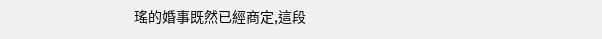瑤的婚事既然已經商定,這段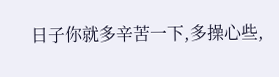日子你就多辛苦一下,多操心些,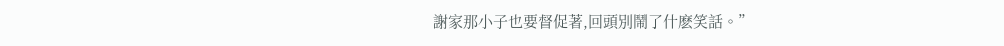謝家那小子也要督促著,回頭別鬧了什麽笑話。”